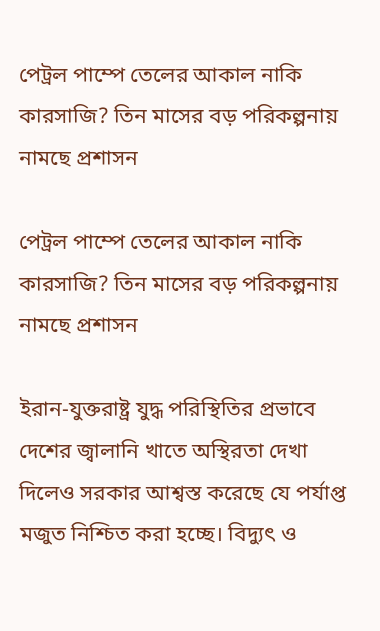পেট্রল পাম্পে তেলের আকাল নাকি কারসাজি? তিন মাসের বড় পরিকল্পনায় নামছে প্রশাসন

পেট্রল পাম্পে তেলের আকাল নাকি কারসাজি? তিন মাসের বড় পরিকল্পনায় নামছে প্রশাসন

ইরান-যুক্তরাষ্ট্র যুদ্ধ পরিস্থিতির প্রভাবে দেশের জ্বালানি খাতে অস্থিরতা দেখা দিলেও সরকার আশ্বস্ত করেছে যে পর্যাপ্ত মজুত নিশ্চিত করা হচ্ছে। বিদ্যুৎ ও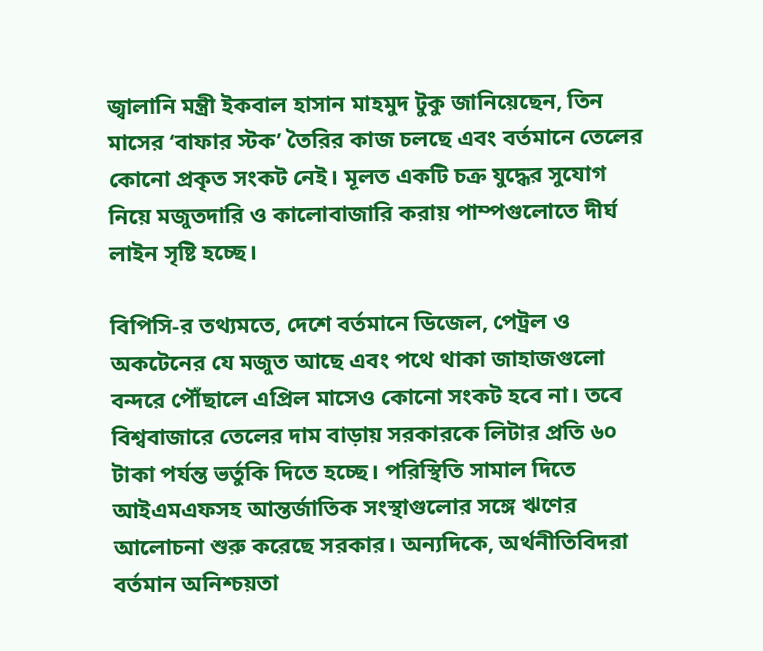জ্বালানি মন্ত্রী ইকবাল হাসান মাহমুদ টুকু জানিয়েছেন, তিন মাসের ‘বাফার স্টক’ তৈরির কাজ চলছে এবং বর্তমানে তেলের কোনো প্রকৃত সংকট নেই। মূলত একটি চক্র যুদ্ধের সুযোগ নিয়ে মজুতদারি ও কালোবাজারি করায় পাম্পগুলোতে দীর্ঘ লাইন সৃষ্টি হচ্ছে।

বিপিসি-র তথ্যমতে, দেশে বর্তমানে ডিজেল, পেট্রল ও অকটেনের যে মজুত আছে এবং পথে থাকা জাহাজগুলো বন্দরে পৌঁছালে এপ্রিল মাসেও কোনো সংকট হবে না। তবে বিশ্ববাজারে তেলের দাম বাড়ায় সরকারকে লিটার প্রতি ৬০ টাকা পর্যন্ত ভর্তুকি দিতে হচ্ছে। পরিস্থিতি সামাল দিতে আইএমএফসহ আন্তর্জাতিক সংস্থাগুলোর সঙ্গে ঋণের আলোচনা শুরু করেছে সরকার। অন্যদিকে, অর্থনীতিবিদরা বর্তমান অনিশ্চয়তা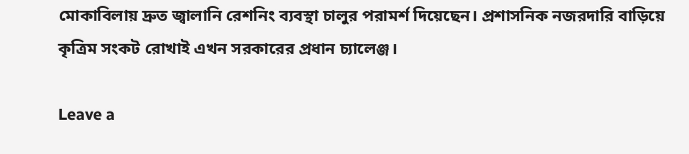মোকাবিলায় দ্রুত জ্বালানি রেশনিং ব্যবস্থা চালুর পরামর্শ দিয়েছেন। প্রশাসনিক নজরদারি বাড়িয়ে কৃত্রিম সংকট রোখাই এখন সরকারের প্রধান চ্যালেঞ্জ।

Leave a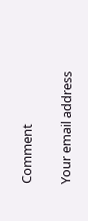Comment

Your email address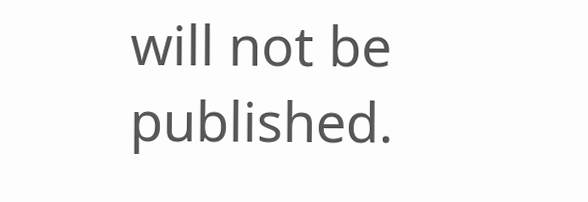will not be published.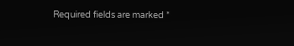Required fields are marked *